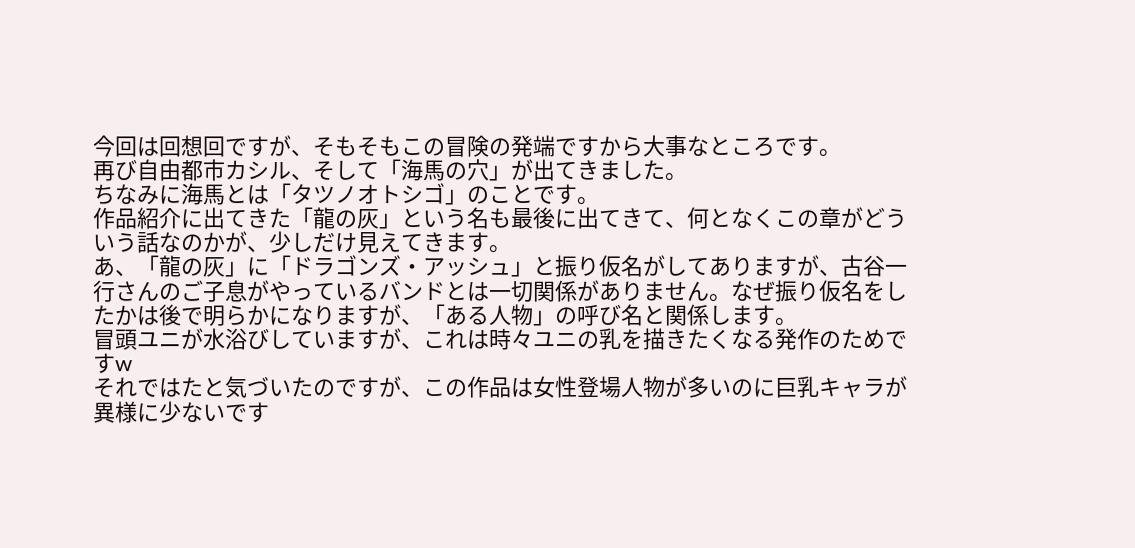今回は回想回ですが、そもそもこの冒険の発端ですから大事なところです。
再び自由都市カシル、そして「海馬の穴」が出てきました。
ちなみに海馬とは「タツノオトシゴ」のことです。
作品紹介に出てきた「龍の灰」という名も最後に出てきて、何となくこの章がどういう話なのかが、少しだけ見えてきます。
あ、「龍の灰」に「ドラゴンズ・アッシュ」と振り仮名がしてありますが、古谷一行さんのご子息がやっているバンドとは一切関係がありません。なぜ振り仮名をしたかは後で明らかになりますが、「ある人物」の呼び名と関係します。
冒頭ユニが水浴びしていますが、これは時々ユニの乳を描きたくなる発作のためですw
それではたと気づいたのですが、この作品は女性登場人物が多いのに巨乳キャラが異様に少ないです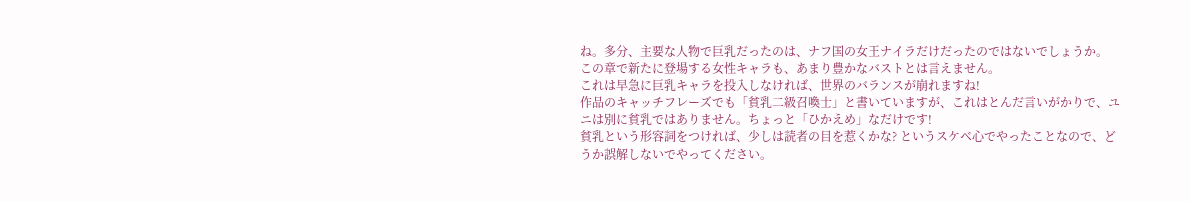ね。多分、主要な人物で巨乳だったのは、ナフ国の女王ナイラだけだったのではないでしょうか。
この章で新たに登場する女性キャラも、あまり豊かなバストとは言えません。
これは早急に巨乳キャラを投入しなければ、世界のバランスが崩れますね!
作品のキャッチフレーズでも「貧乳二級召喚士」と書いていますが、これはとんだ言いがかりで、ユニは別に貧乳ではありません。ちょっと「ひかえめ」なだけです!
貧乳という形容詞をつければ、少しは読者の目を惹くかな? というスケベ心でやったことなので、どうか誤解しないでやってください。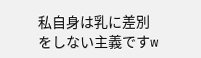私自身は乳に差別をしない主義ですw